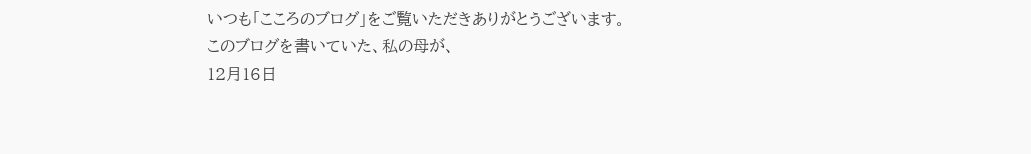いつも「こころのブログ」をご覧いただきありがとうございます。
このブログを書いていた、私の母が、
12月16日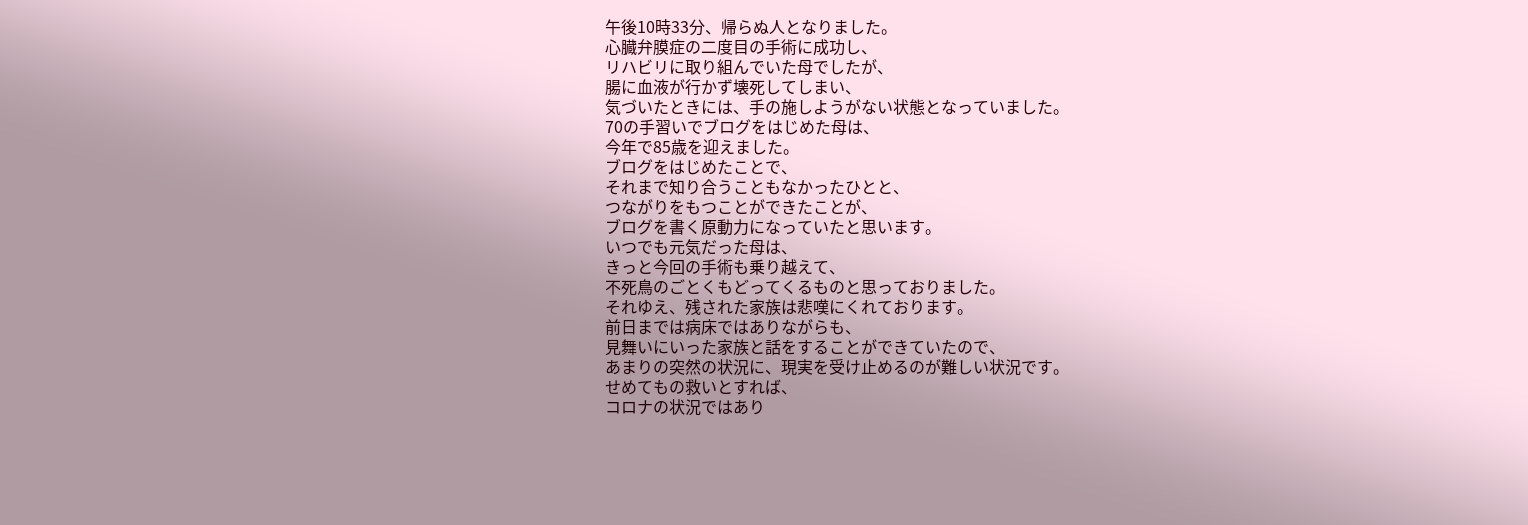午後10時33分、帰らぬ人となりました。
心臓弁膜症の二度目の手術に成功し、
リハビリに取り組んでいた母でしたが、
腸に血液が行かず壊死してしまい、
気づいたときには、手の施しようがない状態となっていました。
70の手習いでブログをはじめた母は、
今年で85歳を迎えました。
ブログをはじめたことで、
それまで知り合うこともなかったひとと、
つながりをもつことができたことが、
ブログを書く原動力になっていたと思います。
いつでも元気だった母は、
きっと今回の手術も乗り越えて、
不死鳥のごとくもどってくるものと思っておりました。
それゆえ、残された家族は悲嘆にくれております。
前日までは病床ではありながらも、
見舞いにいった家族と話をすることができていたので、
あまりの突然の状況に、現実を受け止めるのが難しい状況です。
せめてもの救いとすれば、
コロナの状況ではあり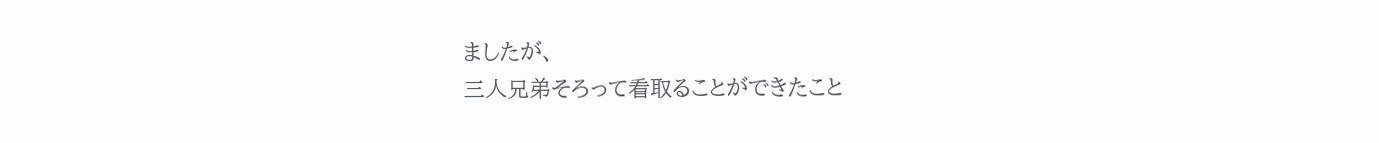ましたが、
三人兄弟そろって看取ることができたこと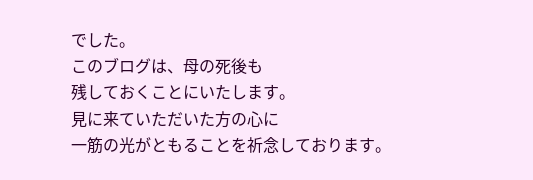でした。
このブログは、母の死後も
残しておくことにいたします。
見に来ていただいた方の心に
一筋の光がともることを祈念しております。